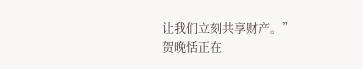让我们立刻共享财产。”
贺晚恬正在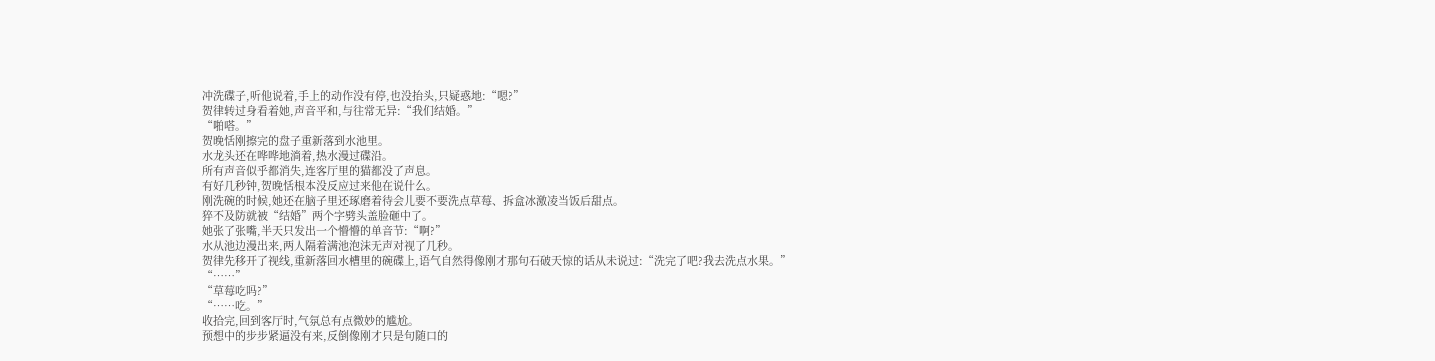冲洗碟子,听他说着,手上的动作没有停,也没抬头,只疑惑地:“嗯?”
贺律转过身看着她,声音平和,与往常无异:“我们结婚。”
“啪嗒。”
贺晚恬刚擦完的盘子重新落到水池里。
水龙头还在哗哗地淌着,热水漫过碟沿。
所有声音似乎都消失,连客厅里的猫都没了声息。
有好几秒钟,贺晚恬根本没反应过来他在说什么。
刚洗碗的时候,她还在脑子里还琢磨着待会儿要不要洗点草莓、拆盒冰激凌当饭后甜点。
猝不及防就被“结婚”两个字劈头盖脸砸中了。
她张了张嘴,半天只发出一个懵懵的单音节:“啊?”
水从池边漫出来,两人隔着满池泡沫无声对视了几秒。
贺律先移开了视线,重新落回水槽里的碗碟上,语气自然得像刚才那句石破天惊的话从未说过:“洗完了吧?我去洗点水果。”
“……”
“草莓吃吗?”
“……吃。”
收拾完,回到客厅时,气氛总有点微妙的尴尬。
预想中的步步紧逼没有来,反倒像刚才只是句随口的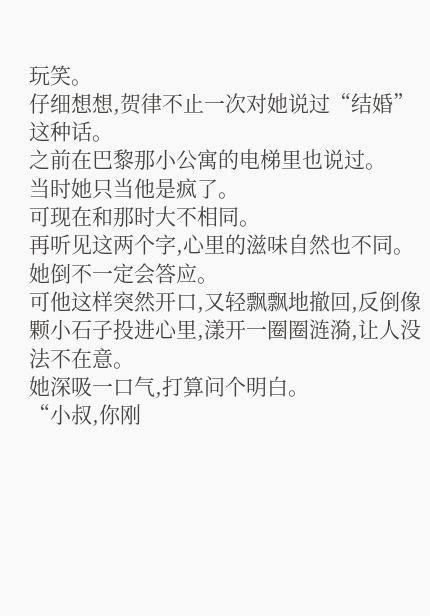玩笑。
仔细想想,贺律不止一次对她说过“结婚”这种话。
之前在巴黎那小公寓的电梯里也说过。
当时她只当他是疯了。
可现在和那时大不相同。
再听见这两个字,心里的滋味自然也不同。
她倒不一定会答应。
可他这样突然开口,又轻飘飘地撤回,反倒像颗小石子投进心里,漾开一圈圈涟漪,让人没法不在意。
她深吸一口气,打算问个明白。
“小叔,你刚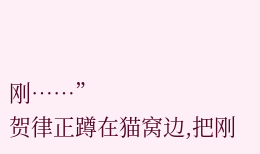刚……”
贺律正蹲在猫窝边,把刚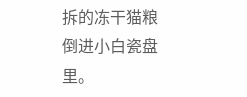拆的冻干猫粮倒进小白瓷盘里。